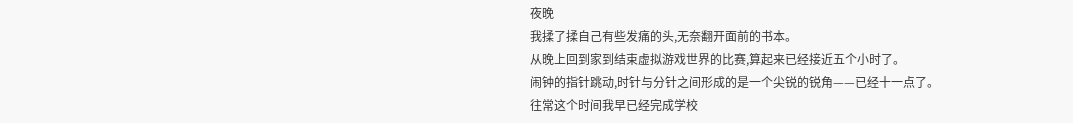夜晚
我揉了揉自己有些发痛的头,无奈翻开面前的书本。
从晚上回到家到结束虚拟游戏世界的比赛,算起来已经接近五个小时了。
闹钟的指针跳动,时针与分针之间形成的是一个尖锐的锐角——已经十一点了。
往常这个时间我早已经完成学校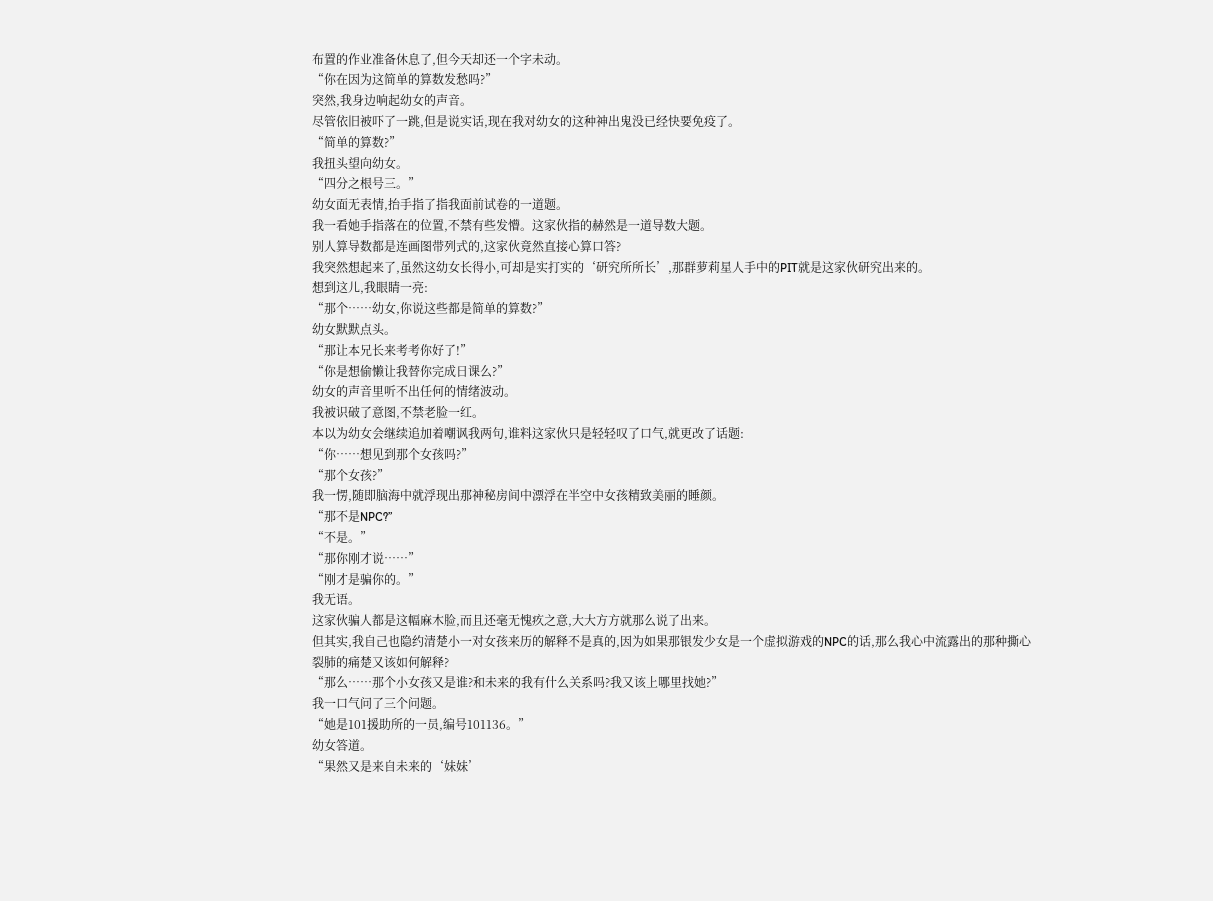布置的作业准备休息了,但今天却还一个字未动。
“你在因为这简单的算数发愁吗?”
突然,我身边响起幼女的声音。
尽管依旧被吓了一跳,但是说实话,现在我对幼女的这种神出鬼没已经快要免疫了。
“简单的算数?”
我扭头望向幼女。
“四分之根号三。”
幼女面无表情,抬手指了指我面前试卷的一道题。
我一看她手指落在的位置,不禁有些发懵。这家伙指的赫然是一道导数大题。
别人算导数都是连画图带列式的,这家伙竟然直接心算口答?
我突然想起来了,虽然这幼女长得小,可却是实打实的‘研究所所长’,那群萝莉星人手中的PIT就是这家伙研究出来的。
想到这儿,我眼睛一亮:
“那个……幼女,你说这些都是简单的算数?”
幼女默默点头。
“那让本兄长来考考你好了!”
“你是想偷懒让我替你完成日课么?”
幼女的声音里听不出任何的情绪波动。
我被识破了意图,不禁老脸一红。
本以为幼女会继续追加着嘲讽我两句,谁料这家伙只是轻轻叹了口气,就更改了话题:
“你……想见到那个女孩吗?”
“那个女孩?”
我一愣,随即脑海中就浮现出那神秘房间中漂浮在半空中女孩精致美丽的睡颜。
“那不是NPC?”
“不是。”
“那你刚才说……”
“刚才是骗你的。”
我无语。
这家伙骗人都是这幅麻木脸,而且还毫无愧疚之意,大大方方就那么说了出来。
但其实,我自己也隐约清楚小一对女孩来历的解释不是真的,因为如果那银发少女是一个虚拟游戏的NPC的话,那么我心中流露出的那种撕心裂肺的痛楚又该如何解释?
“那么……那个小女孩又是谁?和未来的我有什么关系吗?我又该上哪里找她?”
我一口气问了三个问题。
“她是101援助所的一员,编号101136。”
幼女答道。
“果然又是来自未来的‘妹妹’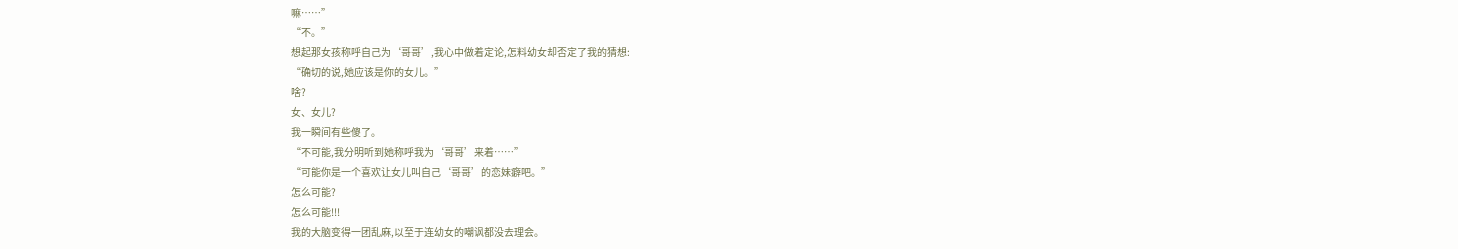嘛……”
“不。”
想起那女孩称呼自己为‘哥哥’,我心中做着定论,怎料幼女却否定了我的猜想:
“确切的说,她应该是你的女儿。”
啥?
女、女儿?
我一瞬间有些傻了。
“不可能,我分明听到她称呼我为‘哥哥’来着……”
“可能你是一个喜欢让女儿叫自己‘哥哥’的恋妹癖吧。”
怎么可能?
怎么可能!!!
我的大脑变得一团乱麻,以至于连幼女的嘲讽都没去理会。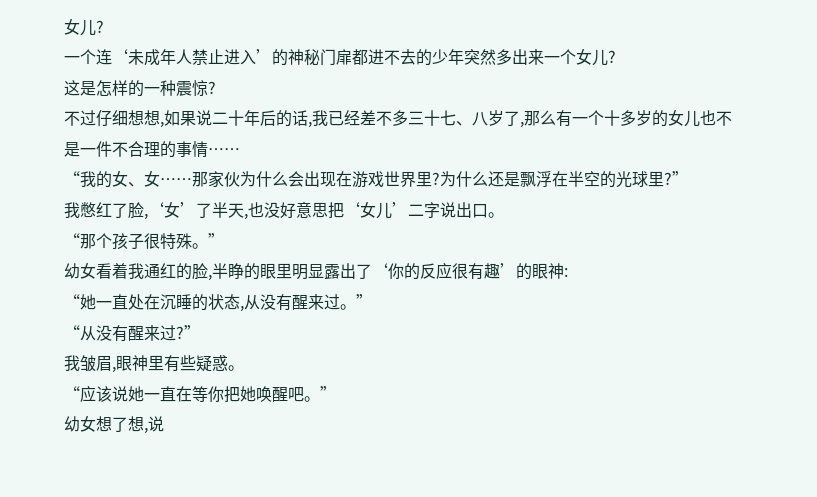女儿?
一个连‘未成年人禁止进入’的神秘门扉都进不去的少年突然多出来一个女儿?
这是怎样的一种震惊?
不过仔细想想,如果说二十年后的话,我已经差不多三十七、八岁了,那么有一个十多岁的女儿也不是一件不合理的事情……
“我的女、女……那家伙为什么会出现在游戏世界里?为什么还是飘浮在半空的光球里?”
我憋红了脸,‘女’了半天,也没好意思把‘女儿’二字说出口。
“那个孩子很特殊。”
幼女看着我通红的脸,半睁的眼里明显露出了‘你的反应很有趣’的眼神:
“她一直处在沉睡的状态,从没有醒来过。”
“从没有醒来过?”
我皱眉,眼神里有些疑惑。
“应该说她一直在等你把她唤醒吧。”
幼女想了想,说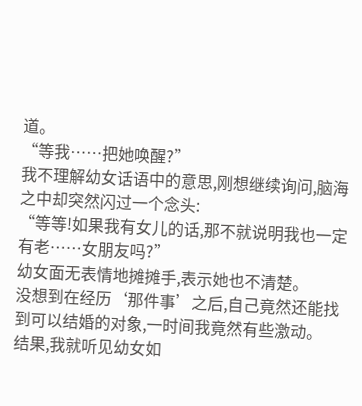道。
“等我……把她唤醒?”
我不理解幼女话语中的意思,刚想继续询问,脑海之中却突然闪过一个念头:
“等等!如果我有女儿的话,那不就说明我也一定有老……女朋友吗?”
幼女面无表情地摊摊手,表示她也不清楚。
没想到在经历‘那件事’之后,自己竟然还能找到可以结婚的对象,一时间我竟然有些激动。
结果,我就听见幼女如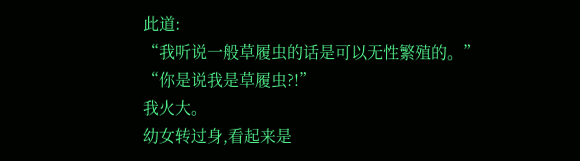此道:
“我听说一般草履虫的话是可以无性繁殖的。”
“你是说我是草履虫?!”
我火大。
幼女转过身,看起来是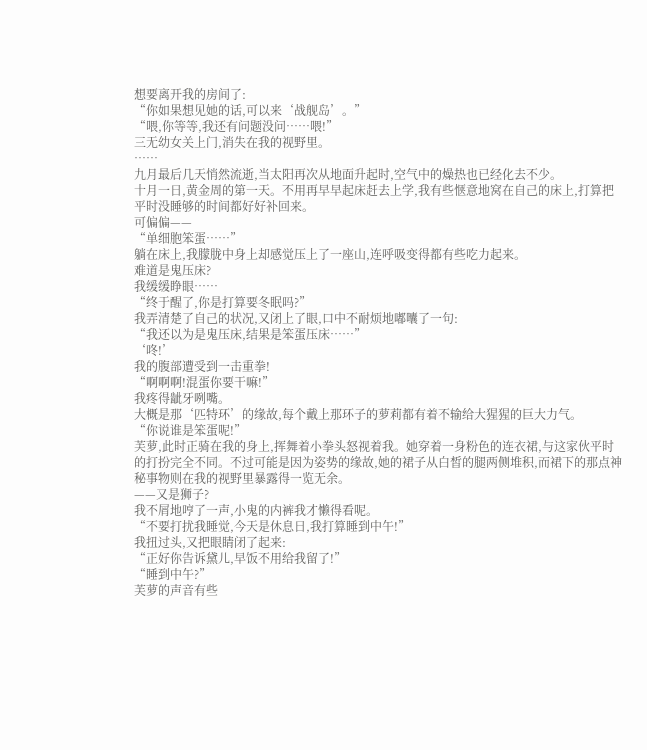想要离开我的房间了:
“你如果想见她的话,可以来‘战舰岛’。”
“喂,你等等,我还有问题没问……喂!”
三无幼女关上门,消失在我的视野里。
……
九月最后几天悄然流逝,当太阳再次从地面升起时,空气中的燥热也已经化去不少。
十月一日,黄金周的第一天。不用再早早起床赶去上学,我有些惬意地窝在自己的床上,打算把平时没睡够的时间都好好补回来。
可偏偏——
“单细胞笨蛋……”
躺在床上,我朦胧中身上却感觉压上了一座山,连呼吸变得都有些吃力起来。
难道是鬼压床?
我缓缓睁眼……
“终于醒了,你是打算要冬眠吗?”
我弄清楚了自己的状况,又闭上了眼,口中不耐烦地嘟囔了一句:
“我还以为是鬼压床,结果是笨蛋压床……”
‘咚!’
我的腹部遭受到一击重拳!
“啊啊啊!混蛋你要干嘛!”
我疼得龇牙咧嘴。
大概是那‘匹特环’的缘故,每个戴上那环子的萝莉都有着不输给大猩猩的巨大力气。
“你说谁是笨蛋呢!”
芙萝,此时正骑在我的身上,挥舞着小拳头怒视着我。她穿着一身粉色的连衣裙,与这家伙平时的打扮完全不同。不过可能是因为姿势的缘故,她的裙子从白皙的腿两侧堆积,而裙下的那点神秘事物则在我的视野里暴露得一览无余。
——又是狮子?
我不屑地哼了一声,小鬼的内裤我才懒得看呢。
“不要打扰我睡觉,今天是休息日,我打算睡到中午!”
我扭过头,又把眼睛闭了起来:
“正好你告诉黛儿,早饭不用给我留了!”
“睡到中午?”
芙萝的声音有些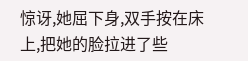惊讶,她屈下身,双手按在床上,把她的脸拉进了些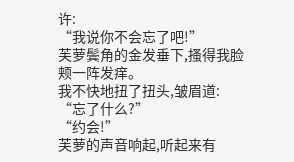许:
“我说你不会忘了吧!”
芙萝鬓角的金发垂下,搔得我脸颊一阵发痒。
我不快地扭了扭头,皱眉道:
“忘了什么?”
“约会!”
芙萝的声音响起,听起来有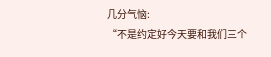几分气恼:
“不是约定好今天要和我们三个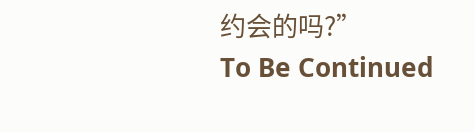约会的吗?”
To Be Continued